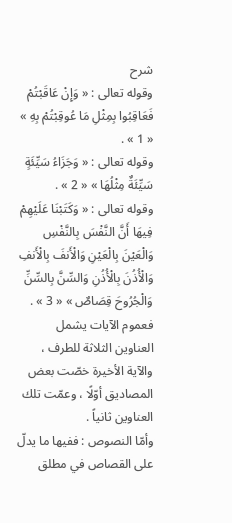شرح
وقوله تعالى : « وَإِنْ عَاقَبْتُمْ فَعَاقِبُوا بِمِثْلِ مَا عُوقِبْتُمْ بِهِ » « 1 » .
وقوله تعالى : « وَجَزَاءُ سَيِّئَةٍ سَيِّئَةٌ مِثْلُهَا » « 2 » .
وقوله تعالى : « وَكَتَبْنَا عَلَيْهِمْ فِيهَا أَنَّ النَّفْسَ بِالنَّفْسِ وَالْعَيْنَ بِالْعَيْنِ وَالْأَنفَ بِالْأَنفِ وَالْأُذُنَ بِالْأُذُنِ وَالسِّنَّ بِالسِّنِّ وَالْجُرُوحَ قِصَاصٌ » « 3 » .
فعموم الآيات يشمل العناوين الثلاثة للطرف ، والآية الأخيرة خصّت بعض المصاديق أوّلًا ، وعمّت تلك العناوين ثانياً .
وأمّا النصوص : ففيها ما يدلّ على القصاص في مطلق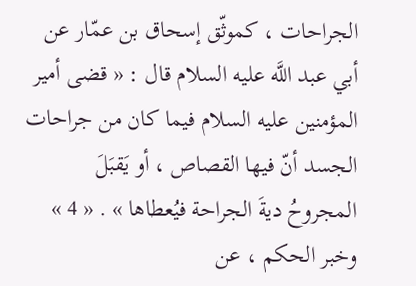الجراحات ، كموثّق إسحاق بن عمّار عن أبي عبد اللَّه عليه السلام قال : « قضى أمير المؤمنين عليه السلام فيما كان من جراحات الجسد أنّ فيها القصاص ، أو يَقبَلَ المجروحُ ديةَ الجراحة فيُعطاها » . « 4 »
وخبر الحكم ، عن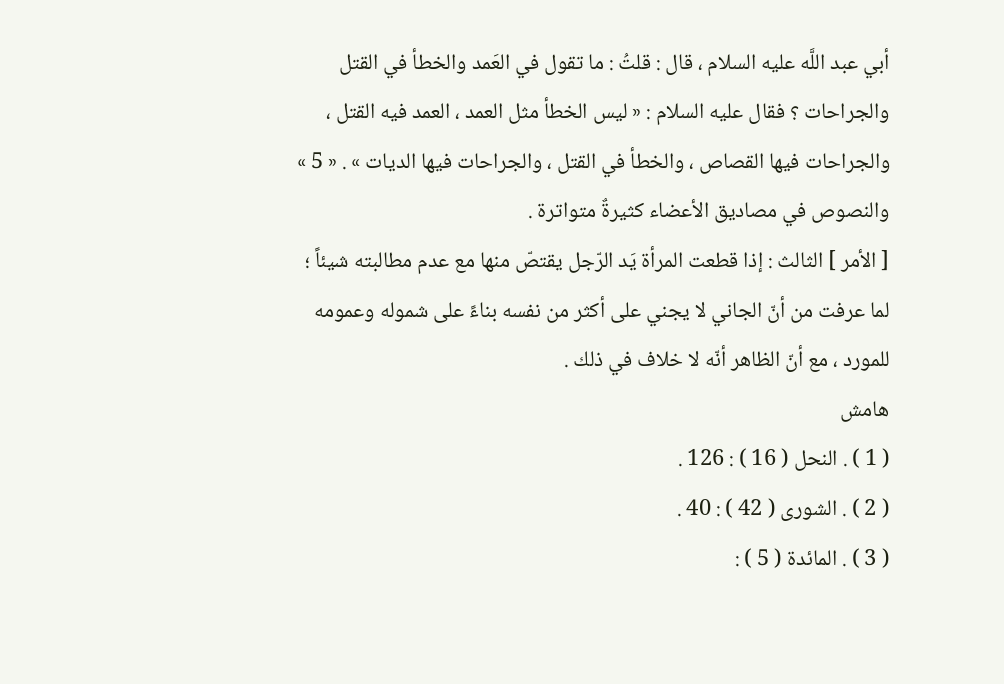أبي عبد اللَّه عليه السلام ، قال : قلتُ : ما تقول في العَمد والخطأ في القتل والجراحات ؟ فقال عليه السلام : « ليس الخطأ مثل العمد ، العمد فيه القتل ، والجراحات فيها القصاص ، والخطأ في القتل ، والجراحات فيها الديات » . « 5 »
والنصوص في مصاديق الأعضاء كثيرةٌ متواترة .
[ الأمر ] الثالث : إذا قطعت المرأة يَد الرّجل يقتصّ منها مع عدم مطالبته شيئاً ؛ لما عرفت من أنّ الجاني لا يجني على أكثر من نفسه بناءً على شموله وعمومه للمورد ، مع أنّ الظاهر أنّه لا خلاف في ذلك .
هامش
( 1 ) . النحل ( 16 ) : 126 .
( 2 ) . الشورى ( 42 ) : 40 .
( 3 ) . المائدة ( 5 ) :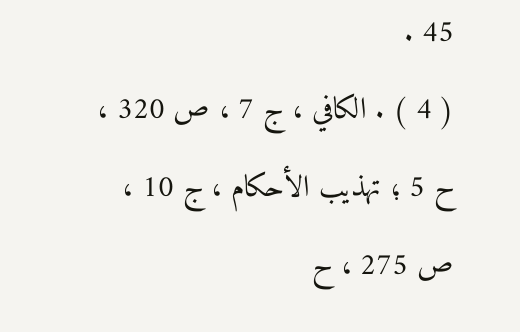45 .
( 4 ) . الكافي ، ج 7 ، ص 320 ، ح 5 ؛ تهذيب الأحكام ، ج 10 ، ص 275 ، ح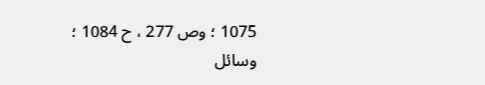1075 ؛ وص 277 ، ح 1084 ؛ وسائل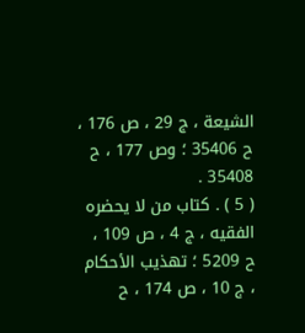الشيعة ، ج 29 ، ص 176 ، ح 35406 ؛ وص 177 ، ح 35408 .
( 5 ) . كتاب من لا يحضره الفقيه ، ج 4 ، ص 109 ، ح 5209 ؛ تهذيب الأحكام ، ج 10 ، ص 174 ، ح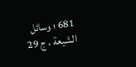681 ؛ وسائل الشيعة ، ج 29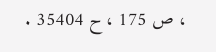، ص 175 ، ح 35404 .